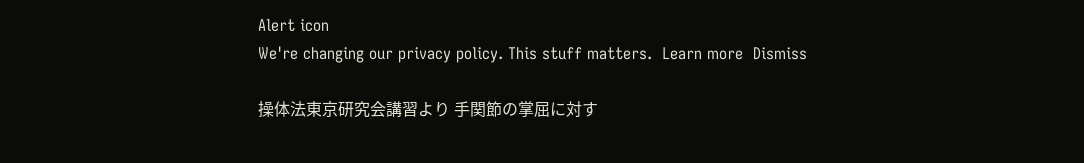Alert icon
We're changing our privacy policy. This stuff matters.  Learn more  Dismiss

操体法東京研究会講習より 手関節の掌屈に対す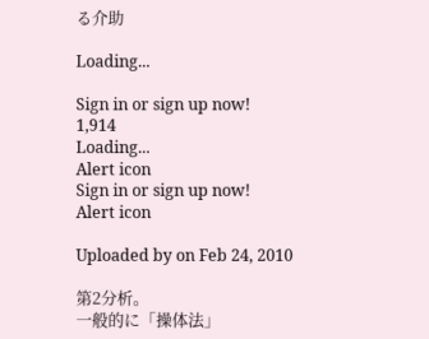る介助

Loading...

Sign in or sign up now!
1,914
Loading...
Alert icon
Sign in or sign up now!
Alert icon

Uploaded by on Feb 24, 2010

第2分析。
一般的に「操体法」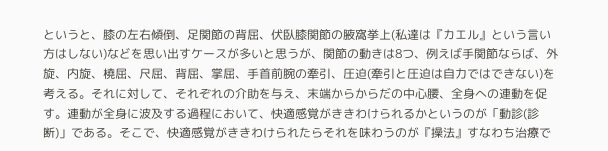というと、膝の左右傾倒、足関節の背屈、伏臥膝関節の腋窩挙上(私達は『カエル』という言い方はしない)などを思い出すケースが多いと思うが、関節の動きは8つ、例えば手関節ならば、外旋、内旋、橈屈、尺屈、背屈、掌屈、手首前腕の牽引、圧迫(牽引と圧迫は自力ではできない)を考える。それに対して、それぞれの介助を与え、末端からからだの中心腰、全身への連動を促す。連動が全身に波及する過程において、快適感覚がききわけられるかというのが「動診(診断)」である。そこで、快適感覚がききわけられたらそれを味わうのが『操法』すなわち治療で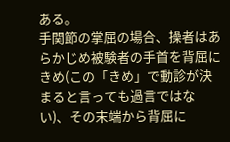ある。
手関節の掌屈の場合、操者はあらかじめ被験者の手首を背屈にきめ(この「きめ」で動診が決まると言っても過言ではない)、その末端から背屈に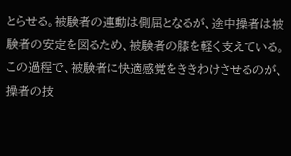とらせる。被験者の連動は側屈となるが、途中操者は被験者の安定を図るため、被験者の膝を軽く支えている。この過程で、被験者に快適感覚をききわけさせるのが、操者の技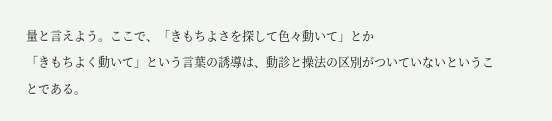量と言えよう。ここで、「きもちよさを探して色々動いて」とか
「きもちよく動いて」という言葉の誘導は、動診と操法の区別がついていないということである。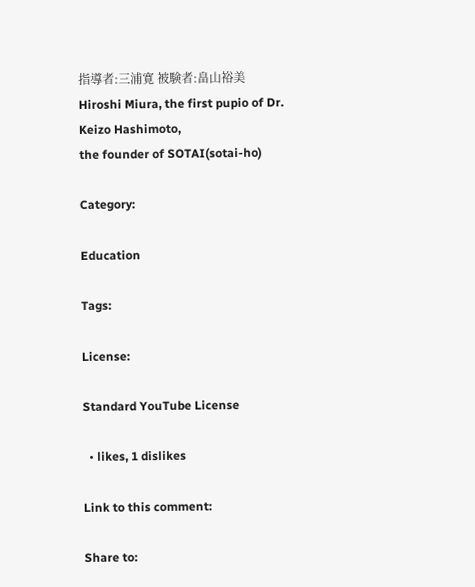指導者:三浦寛 被験者:畠山裕美
Hiroshi Miura, the first pupio of Dr. Keizo Hashimoto,
the founder of SOTAI(sotai-ho)

Category:

Education

Tags:

License:

Standard YouTube License

  • likes, 1 dislikes

Link to this comment:

Share to: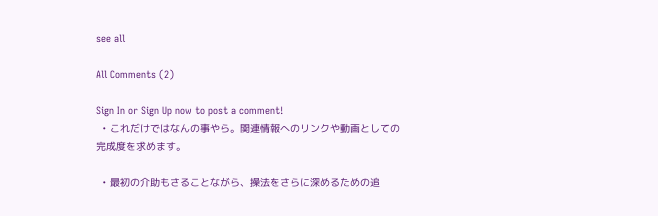see all

All Comments (2)

Sign In or Sign Up now to post a comment!
  • これだけではなんの事やら。関連情報へのリンクや動画としての完成度を求めます。

  • 最初の介助もさることながら、操法をさらに深めるための追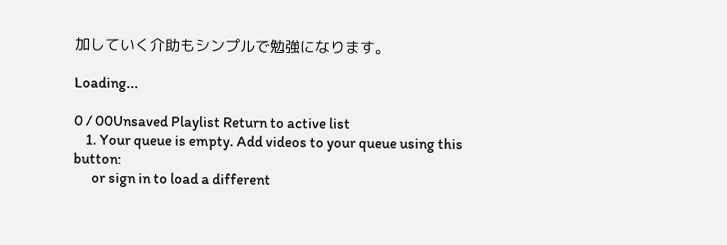加していく介助もシンプルで勉強になります。

Loading...

0 / 00Unsaved Playlist Return to active list
    1. Your queue is empty. Add videos to your queue using this button:
      or sign in to load a different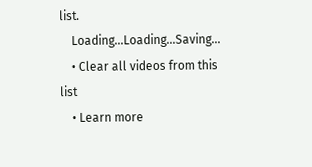list.
    Loading...Loading...Saving...
    • Clear all videos from this list
    • Learn more